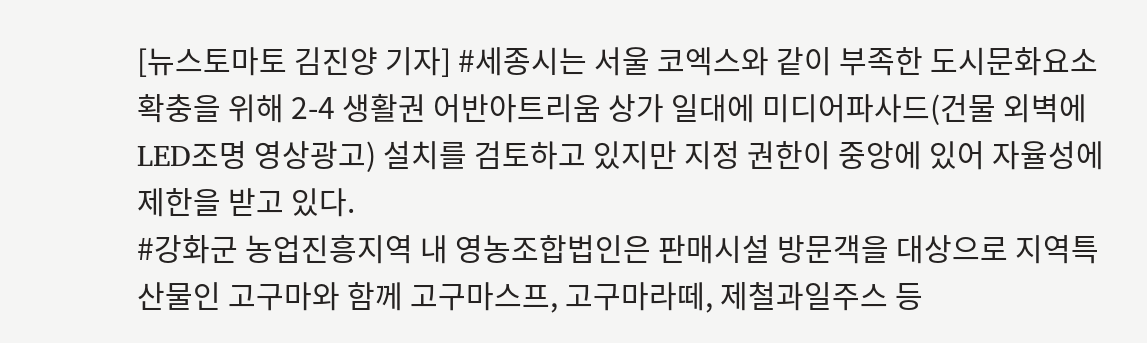[뉴스토마토 김진양 기자] #세종시는 서울 코엑스와 같이 부족한 도시문화요소 확충을 위해 2-4 생활권 어반아트리움 상가 일대에 미디어파사드(건물 외벽에 LED조명 영상광고) 설치를 검토하고 있지만 지정 권한이 중앙에 있어 자율성에 제한을 받고 있다.
#강화군 농업진흥지역 내 영농조합법인은 판매시설 방문객을 대상으로 지역특산물인 고구마와 함께 고구마스프, 고구마라떼, 제철과일주스 등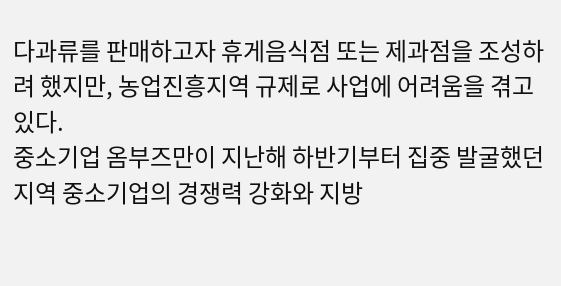다과류를 판매하고자 휴게음식점 또는 제과점을 조성하려 했지만, 농업진흥지역 규제로 사업에 어려움을 겪고 있다.
중소기업 옴부즈만이 지난해 하반기부터 집중 발굴했던 지역 중소기업의 경쟁력 강화와 지방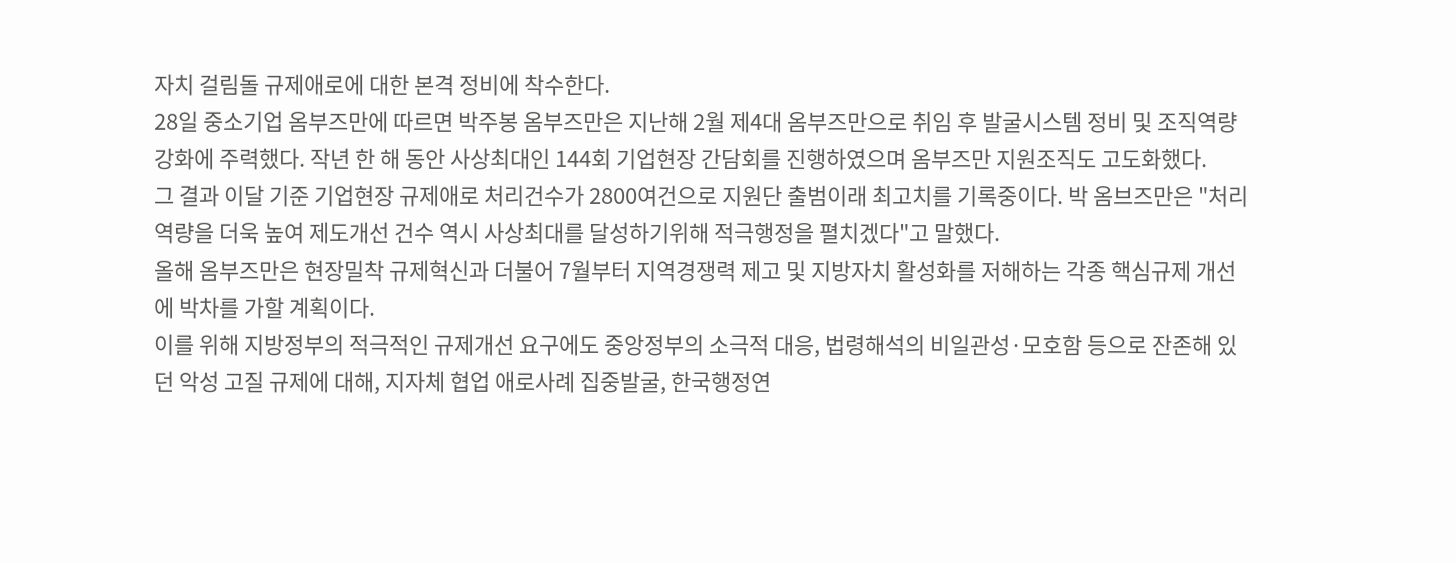자치 걸림돌 규제애로에 대한 본격 정비에 착수한다.
28일 중소기업 옴부즈만에 따르면 박주봉 옴부즈만은 지난해 2월 제4대 옴부즈만으로 취임 후 발굴시스템 정비 및 조직역량 강화에 주력했다. 작년 한 해 동안 사상최대인 144회 기업현장 간담회를 진행하였으며 옴부즈만 지원조직도 고도화했다.
그 결과 이달 기준 기업현장 규제애로 처리건수가 2800여건으로 지원단 출범이래 최고치를 기록중이다. 박 옴브즈만은 "처리역량을 더욱 높여 제도개선 건수 역시 사상최대를 달성하기위해 적극행정을 펼치겠다"고 말했다.
올해 옴부즈만은 현장밀착 규제혁신과 더불어 7월부터 지역경쟁력 제고 및 지방자치 활성화를 저해하는 각종 핵심규제 개선에 박차를 가할 계획이다.
이를 위해 지방정부의 적극적인 규제개선 요구에도 중앙정부의 소극적 대응, 법령해석의 비일관성·모호함 등으로 잔존해 있던 악성 고질 규제에 대해, 지자체 협업 애로사례 집중발굴, 한국행정연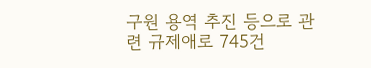구원 용역 추진 등으로 관련 규제애로 745건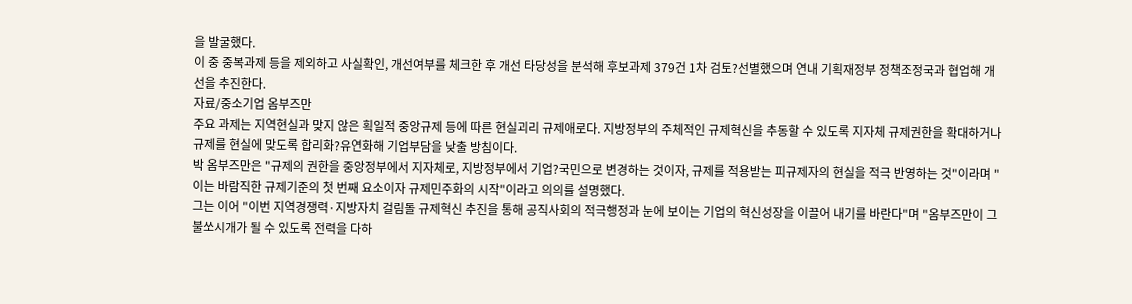을 발굴했다.
이 중 중복과제 등을 제외하고 사실확인, 개선여부를 체크한 후 개선 타당성을 분석해 후보과제 379건 1차 검토?선별했으며 연내 기획재정부 정책조정국과 협업해 개선을 추진한다.
자료/중소기업 옴부즈만
주요 과제는 지역현실과 맞지 않은 획일적 중앙규제 등에 따른 현실괴리 규제애로다. 지방정부의 주체적인 규제혁신을 추동할 수 있도록 지자체 규제권한을 확대하거나 규제를 현실에 맞도록 합리화?유연화해 기업부담을 낮출 방침이다.
박 옴부즈만은 "규제의 권한을 중앙정부에서 지자체로, 지방정부에서 기업?국민으로 변경하는 것이자, 규제를 적용받는 피규제자의 현실을 적극 반영하는 것"이라며 "이는 바람직한 규제기준의 첫 번째 요소이자 규제민주화의 시작"이라고 의의를 설명했다.
그는 이어 "이번 지역경쟁력·지방자치 걸림돌 규제혁신 추진을 통해 공직사회의 적극행정과 눈에 보이는 기업의 혁신성장을 이끌어 내기를 바란다"며 "옴부즈만이 그 불쏘시개가 될 수 있도록 전력을 다하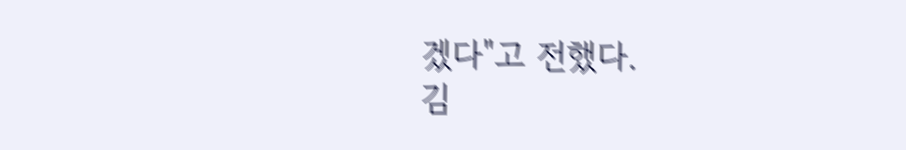겠다"고 전했다.
김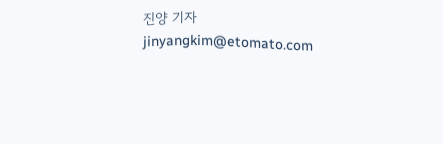진양 기자 jinyangkim@etomato.com